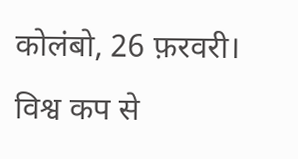कोलंबो, 26 फ़रवरी।
विश्व कप से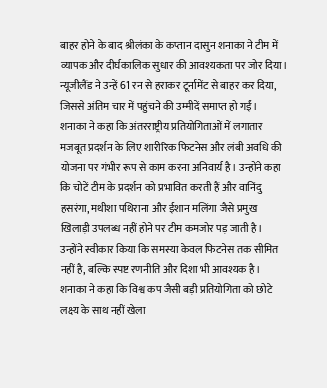बाहर होने के बाद श्रीलंका के कप्तान दासुन शनाका ने टीम में व्यापक और दीर्घकालिक सुधार की आवश्यकता पर जोर दिया। न्यूजीलैंड ने उन्हें 61 रन से हराकर टूर्नामेंट से बाहर कर दिया, जिससे अंतिम चार में पहुंचने की उम्मीदें समाप्त हो गईं।
शनाका ने कहा कि अंतरराष्ट्रीय प्रतियोगिताओं में लगातार मजबूत प्रदर्शन के लिए शारीरिक फिटनेस और लंबी अवधि की योजना पर गंभीर रूप से काम करना अनिवार्य है। उन्होंने कहा कि चोटें टीम के प्रदर्शन को प्रभावित करती हैं और वानिंदु हसरंगा, मथीशा पथिराना और ईशान मलिंगा जैसे प्रमुख खिलाड़ी उपलब्ध नहीं होने पर टीम कमजोर पड़ जाती है।
उन्होंने स्वीकार किया कि समस्या केवल फिटनेस तक सीमित नहीं है, बल्कि स्पष्ट रणनीति और दिशा भी आवश्यक है। शनाका ने कहा कि विश्व कप जैसी बड़ी प्रतियोगिता को छोटे लक्ष्य के साथ नहीं खेला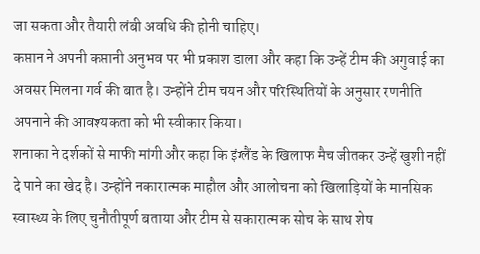जा सकता और तैयारी लंबी अवधि की होनी चाहिए।
कप्तान ने अपनी कप्तानी अनुभव पर भी प्रकाश डाला और कहा कि उन्हें टीम की अगुवाई का अवसर मिलना गर्व की बात है। उन्होंने टीम चयन और परिस्थितियों के अनुसार रणनीति अपनाने की आवश्यकता को भी स्वीकार किया।
शनाका ने दर्शकों से माफी मांगी और कहा कि इंग्लैंड के खिलाफ मैच जीतकर उन्हें खुशी नहीं दे पाने का खेद है। उन्होंने नकारात्मक माहौल और आलोचना को खिलाड़ियों के मानसिक स्वास्थ्य के लिए चुनौतीपूर्ण बताया और टीम से सकारात्मक सोच के साथ शेष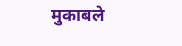मुकाबले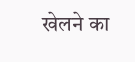खेलने का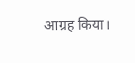आग्रह किया।